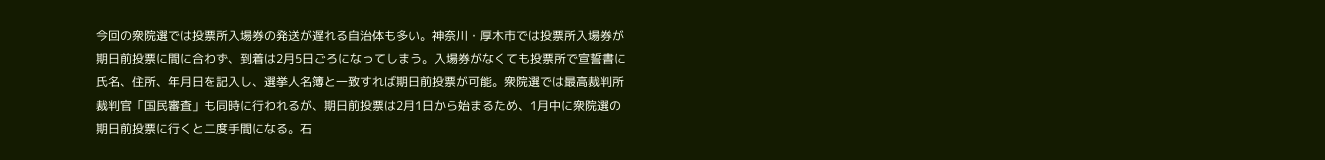今回の衆院選では投票所入場券の発送が遅れる自治体も多い。神奈川・厚木市では投票所入場券が期日前投票に間に合わず、到着は2月5日ごろになってしまう。入場券がなくても投票所で宣誓書に氏名、住所、年月日を記入し、選挙人名簿と一致すれば期日前投票が可能。衆院選では最高裁判所裁判官「国民審査」も同時に行われるが、期日前投票は2月1日から始まるため、1月中に衆院選の期日前投票に行くと二度手間になる。石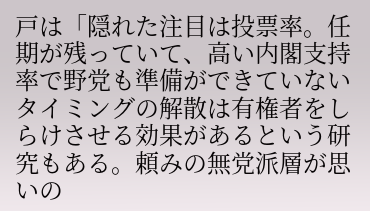戸は「隠れた注目は投票率。任期が残っていて、高い内閣支持率で野党も準備ができていないタイミングの解散は有権者をしらけさせる効果があるという研究もある。頼みの無党派層が思いの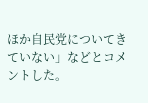ほか自民党についてきていない」などとコメントした。